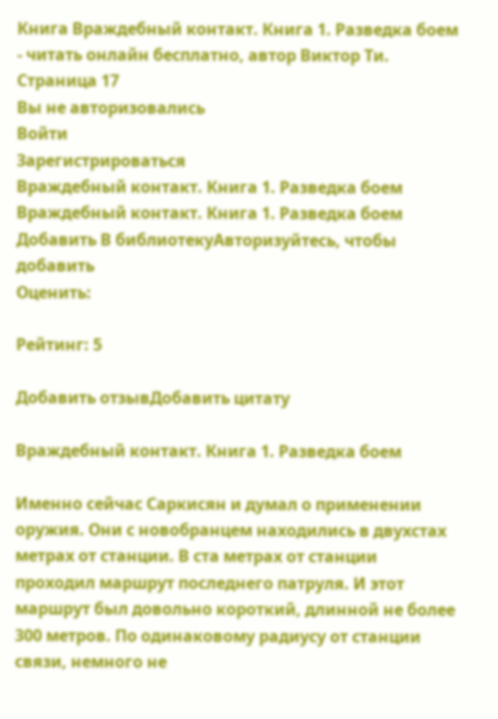Книга Враждебный контакт. Книга 1. Разведка боем - читать онлайн бесплатно, автор Виктор Ти. Cтраница 17
Вы не авторизовались
Войти
Зарегистрироваться
Враждебный контакт. Книга 1. Разведка боем
Враждебный контакт. Книга 1. Разведка боем
Добавить В библиотекуАвторизуйтесь, чтобы добавить
Оценить:

Рейтинг: 5

Добавить отзывДобавить цитату

Враждебный контакт. Книга 1. Разведка боем

Именно сейчас Саркисян и думал о применении оружия. Они с новобранцем находились в двухстах метрах от станции. В ста метрах от станции проходил маршрут последнего патруля. И этот маршрут был довольно короткий, длинной не более 300 метров. По одинаковому радиусу от станции связи, немного не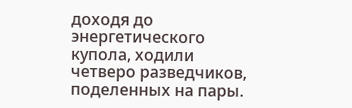доходя до энергетического купола, ходили четверо разведчиков, поделенных на пары.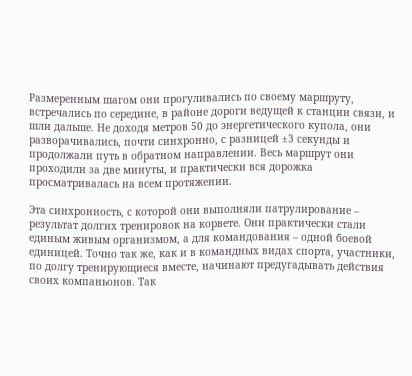Размеренным шагом они прогуливались по своему маршруту, встречались по середине, в районе дороги ведущей к станции связи, и шли дальше. Не доходя метров 50 до энергетического купола, они разворачивались, почти синхронно, с разницей ±3 секунды и продолжали путь в обратном направлении. Весь маршрут они проходили за две минуты, и практически вся дорожка просматривалась на всем протяжении.

Эта синхронность, с которой они выполняли патрулирование – результат долгих тренировок на корвете. Они практически стали единым живым организмом, а для командования – одной боевой единицей. Точно так же, как и в командных видах спорта, участники, по долгу тренирующиеся вместе, начинают предугадывать действия своих компаньонов. Так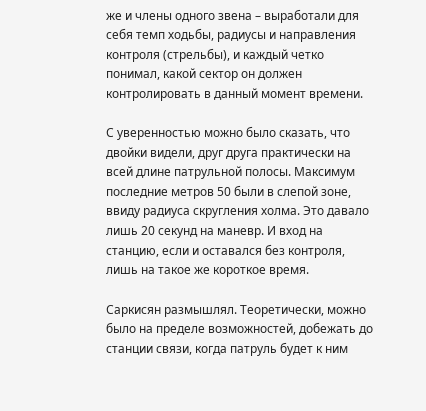же и члены одного звена – выработали для себя темп ходьбы, радиусы и направления контроля (стрельбы), и каждый четко понимал, какой сектор он должен контролировать в данный момент времени.

С уверенностью можно было сказать, что двойки видели, друг друга практически на всей длине патрульной полосы. Максимум последние метров 50 были в слепой зоне, ввиду радиуса скругления холма. Это давало лишь 20 секунд на маневр. И вход на станцию, если и оставался без контроля, лишь на такое же короткое время.

Саркисян размышлял. Теоретически, можно было на пределе возможностей, добежать до станции связи, когда патруль будет к ним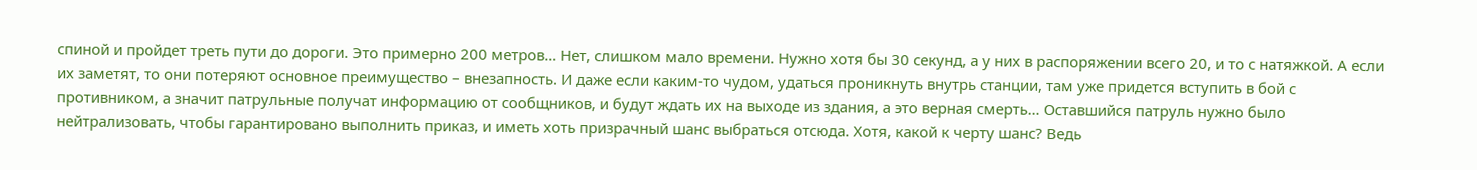спиной и пройдет треть пути до дороги. Это примерно 200 метров… Нет, слишком мало времени. Нужно хотя бы 30 секунд, а у них в распоряжении всего 20, и то с натяжкой. А если их заметят, то они потеряют основное преимущество – внезапность. И даже если каким-то чудом, удаться проникнуть внутрь станции, там уже придется вступить в бой с противником, а значит патрульные получат информацию от сообщников, и будут ждать их на выходе из здания, а это верная смерть… Оставшийся патруль нужно было нейтрализовать, чтобы гарантировано выполнить приказ, и иметь хоть призрачный шанс выбраться отсюда. Хотя, какой к черту шанс? Ведь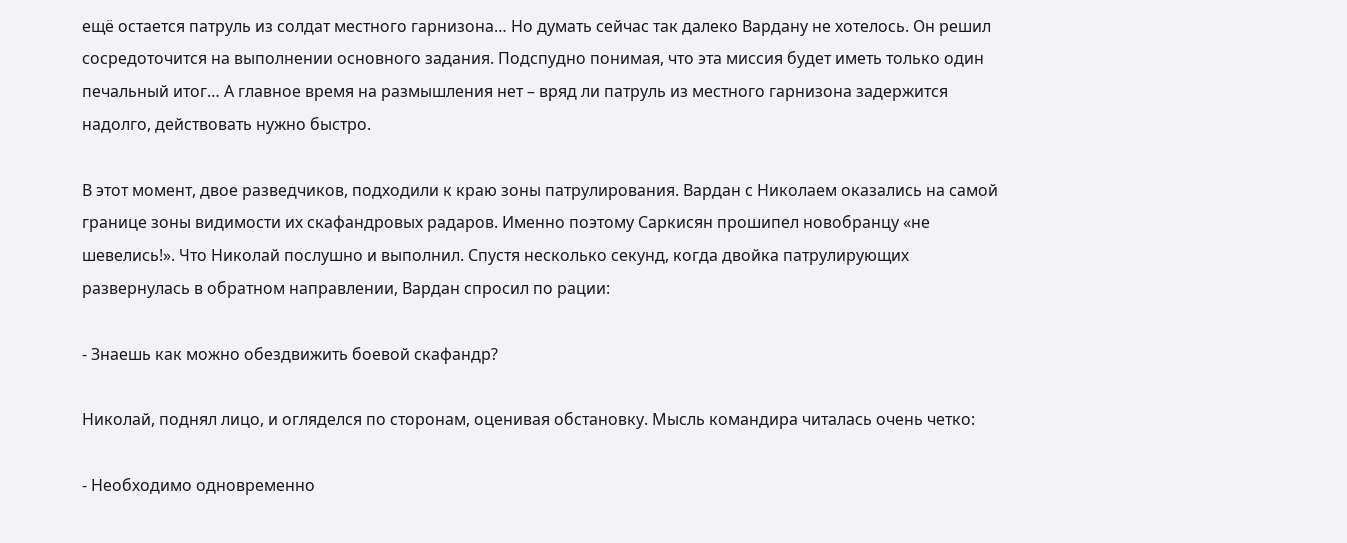ещё остается патруль из солдат местного гарнизона… Но думать сейчас так далеко Вардану не хотелось. Он решил сосредоточится на выполнении основного задания. Подспудно понимая, что эта миссия будет иметь только один печальный итог… А главное время на размышления нет – вряд ли патруль из местного гарнизона задержится надолго, действовать нужно быстро.

В этот момент, двое разведчиков, подходили к краю зоны патрулирования. Вардан с Николаем оказались на самой границе зоны видимости их скафандровых радаров. Именно поэтому Саркисян прошипел новобранцу «не шевелись!». Что Николай послушно и выполнил. Спустя несколько секунд, когда двойка патрулирующих развернулась в обратном направлении, Вардан спросил по рации:

- Знаешь как можно обездвижить боевой скафандр?

Николай, поднял лицо, и огляделся по сторонам, оценивая обстановку. Мысль командира читалась очень четко:

- Необходимо одновременно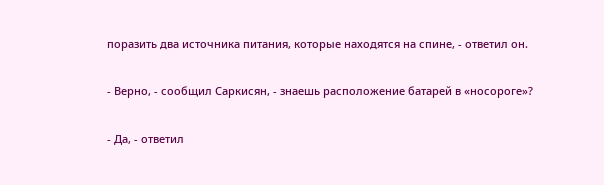поразить два источника питания, которые находятся на спине, - ответил он.

- Верно, - сообщил Саркисян, - знаешь расположение батарей в «носороге»?

- Да, - ответил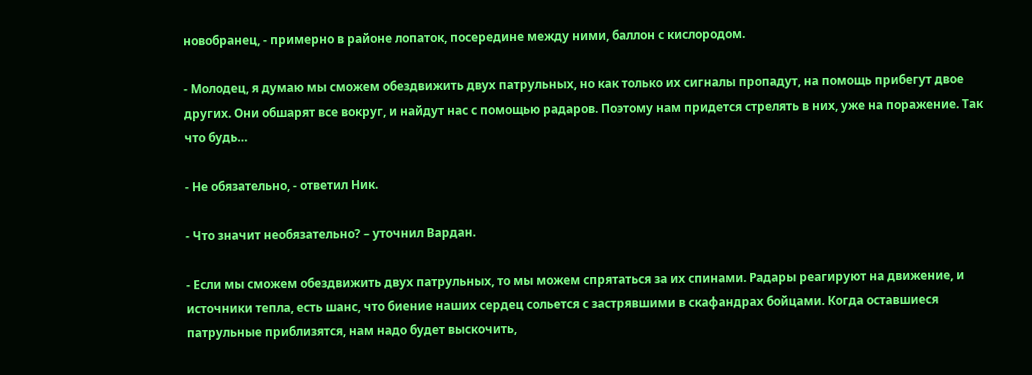новобранец, - примерно в районе лопаток, посередине между ними, баллон с кислородом.

- Молодец, я думаю мы сможем обездвижить двух патрульных, но как только их сигналы пропадут, на помощь прибегут двое других. Они обшарят все вокруг, и найдут нас с помощью радаров. Поэтому нам придется стрелять в них, уже на поражение. Так что будь…

- Не обязательно, - ответил Ник.

- Что значит необязательно? – уточнил Вардан.

- Если мы сможем обездвижить двух патрульных, то мы можем спрятаться за их спинами. Радары реагируют на движение, и источники тепла, есть шанс, что биение наших сердец сольется с застрявшими в скафандрах бойцами. Когда оставшиеся патрульные приблизятся, нам надо будет выскочить,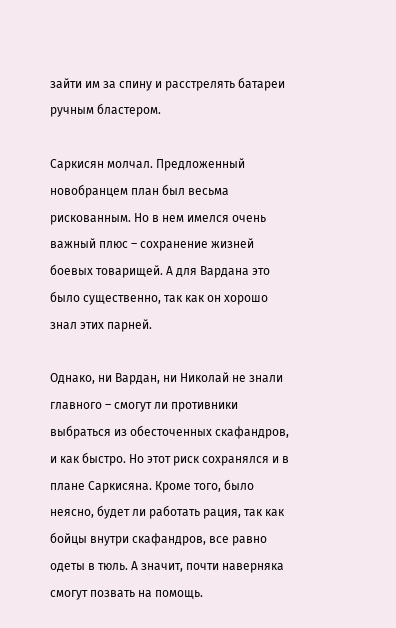зайти им за спину и расстрелять батареи ручным бластером.

Саркисян молчал. Предложенный новобранцем план был весьма рискованным. Но в нем имелся очень важный плюс – сохранение жизней боевых товарищей. А для Вардана это было существенно, так как он хорошо знал этих парней.

Однако, ни Вардан, ни Николай не знали главного – смогут ли противники выбраться из обесточенных скафандров, и как быстро. Но этот риск сохранялся и в плане Саркисяна. Кроме того, было неясно, будет ли работать рация, так как бойцы внутри скафандров, все равно одеты в тюль. А значит, почти наверняка смогут позвать на помощь.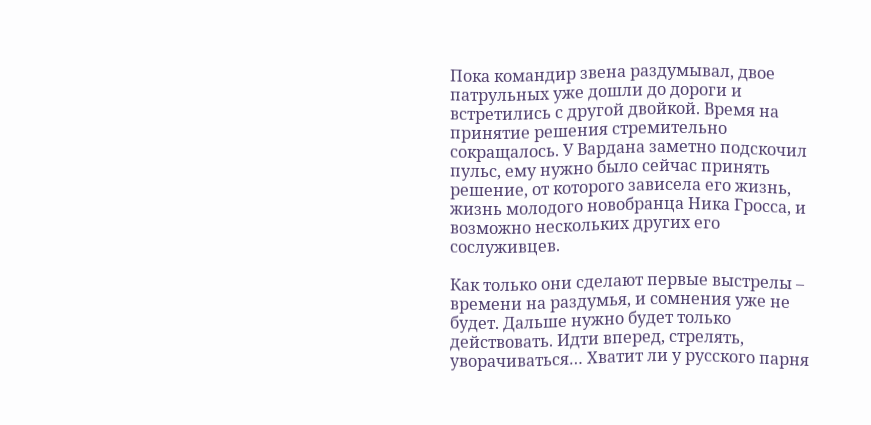Пока командир звена раздумывал, двое патрульных уже дошли до дороги и встретились с другой двойкой. Время на принятие решения стремительно сокращалось. У Вардана заметно подскочил пульс, ему нужно было сейчас принять решение, от которого зависела его жизнь, жизнь молодого новобранца Ника Гросса, и возможно нескольких других его сослуживцев.

Как только они сделают первые выстрелы – времени на раздумья, и сомнения уже не будет. Дальше нужно будет только действовать. Идти вперед, стрелять, уворачиваться… Хватит ли у русского парня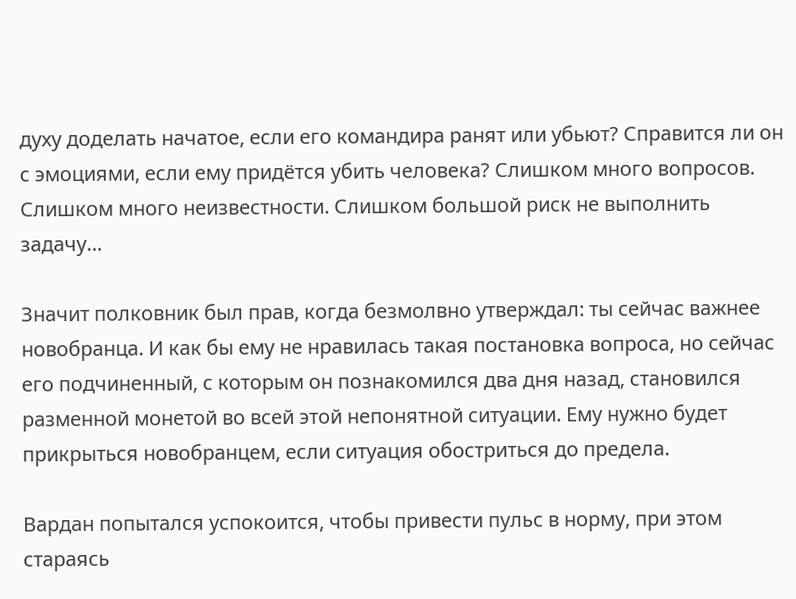духу доделать начатое, если его командира ранят или убьют? Справится ли он с эмоциями, если ему придётся убить человека? Слишком много вопросов. Слишком много неизвестности. Слишком большой риск не выполнить задачу…

Значит полковник был прав, когда безмолвно утверждал: ты сейчас важнее новобранца. И как бы ему не нравилась такая постановка вопроса, но сейчас его подчиненный, с которым он познакомился два дня назад, становился разменной монетой во всей этой непонятной ситуации. Ему нужно будет прикрыться новобранцем, если ситуация обостриться до предела.

Вардан попытался успокоится, чтобы привести пульс в норму, при этом стараясь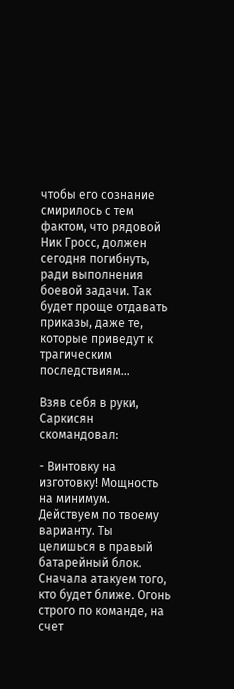чтобы его сознание смирилось с тем фактом, что рядовой Ник Гросс, должен сегодня погибнуть, ради выполнения боевой задачи. Так будет проще отдавать приказы, даже те, которые приведут к трагическим последствиям…

Взяв себя в руки, Саркисян скомандовал:

- Винтовку на изготовку! Мощность на минимум. Действуем по твоему варианту. Ты целишься в правый батарейный блок. Сначала атакуем того, кто будет ближе. Огонь строго по команде, на счет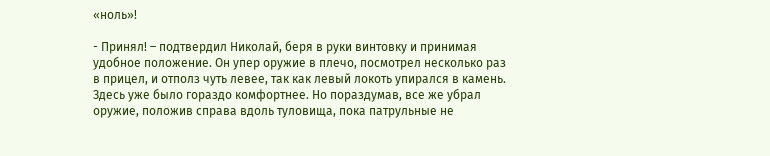«ноль»!

- Принял! – подтвердил Николай, беря в руки винтовку и принимая удобное положение. Он упер оружие в плечо, посмотрел несколько раз в прицел, и отполз чуть левее, так как левый локоть упирался в камень. Здесь уже было гораздо комфортнее. Но пораздумав, все же убрал оружие, положив справа вдоль туловища, пока патрульные не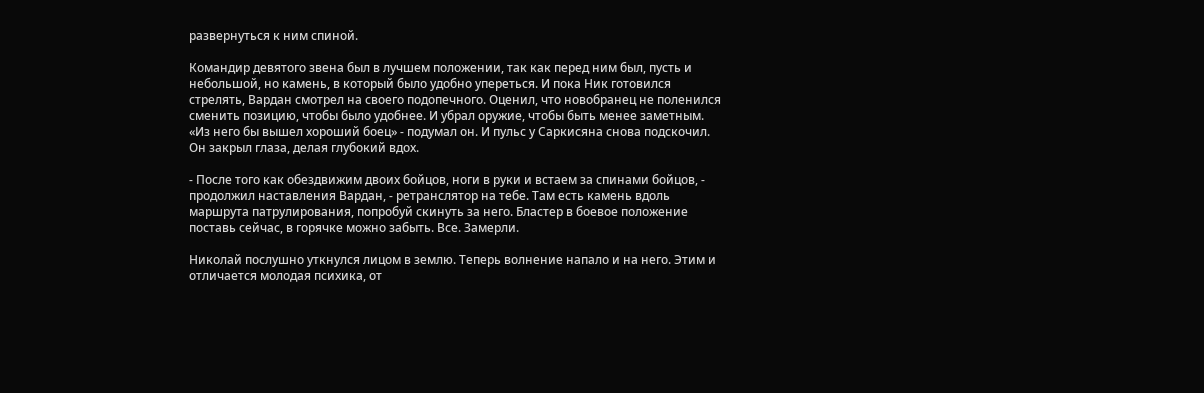развернуться к ним спиной.

Командир девятого звена был в лучшем положении, так как перед ним был, пусть и небольшой, но камень, в который было удобно упереться. И пока Ник готовился стрелять, Вардан смотрел на своего подопечного. Оценил, что новобранец не поленился сменить позицию, чтобы было удобнее. И убрал оружие, чтобы быть менее заметным. «Из него бы вышел хороший боец» - подумал он. И пульс у Саркисяна снова подскочил. Он закрыл глаза, делая глубокий вдох.

- После того как обездвижим двоих бойцов, ноги в руки и встаем за спинами бойцов, - продолжил наставления Вардан, - ретранслятор на тебе. Там есть камень вдоль маршрута патрулирования, попробуй скинуть за него. Бластер в боевое положение поставь сейчас, в горячке можно забыть. Все. Замерли.

Николай послушно уткнулся лицом в землю. Теперь волнение напало и на него. Этим и отличается молодая психика, от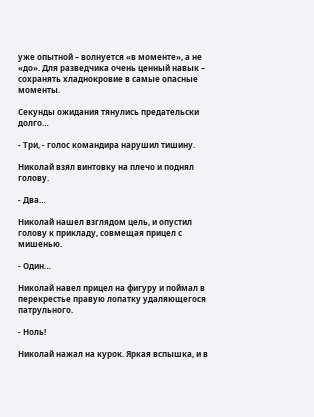уже опытной – волнуется «в моменте», а не «до». Для разведчика очень ценный навык – сохранять хладнокровие в самые опасные моменты.

Секунды ожидания тянулись предательски долго…

- Три, - голос командира нарушил тишину.

Николай взял винтовку на плечо и поднял голову.

- Два…

Николай нашел взглядом цель, и опустил голову к прикладу, совмещая прицел с мишенью.

- Один…

Николай навел прицел на фигуру и поймал в перекрестье правую лопатку удаляющегося патрульного.

- Ноль!

Николай нажал на курок. Яркая вспышка, и в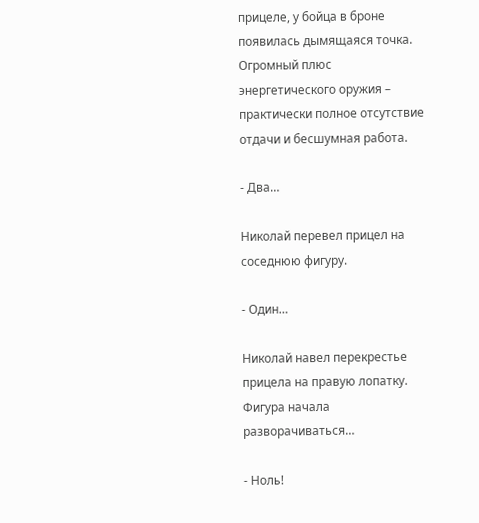прицеле, у бойца в броне появилась дымящаяся точка. Огромный плюс энергетического оружия – практически полное отсутствие отдачи и бесшумная работа.

- Два…

Николай перевел прицел на соседнюю фигуру.

- Один…

Николай навел перекрестье прицела на правую лопатку. Фигура начала разворачиваться…

- Ноль!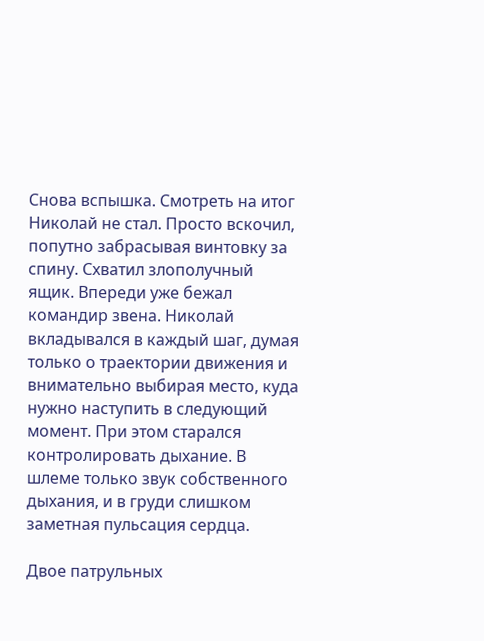Снова вспышка. Смотреть на итог Николай не стал. Просто вскочил, попутно забрасывая винтовку за спину. Схватил злополучный ящик. Впереди уже бежал командир звена. Николай вкладывался в каждый шаг, думая только о траектории движения и внимательно выбирая место, куда нужно наступить в следующий момент. При этом старался контролировать дыхание. В шлеме только звук собственного дыхания, и в груди слишком заметная пульсация сердца.

Двое патрульных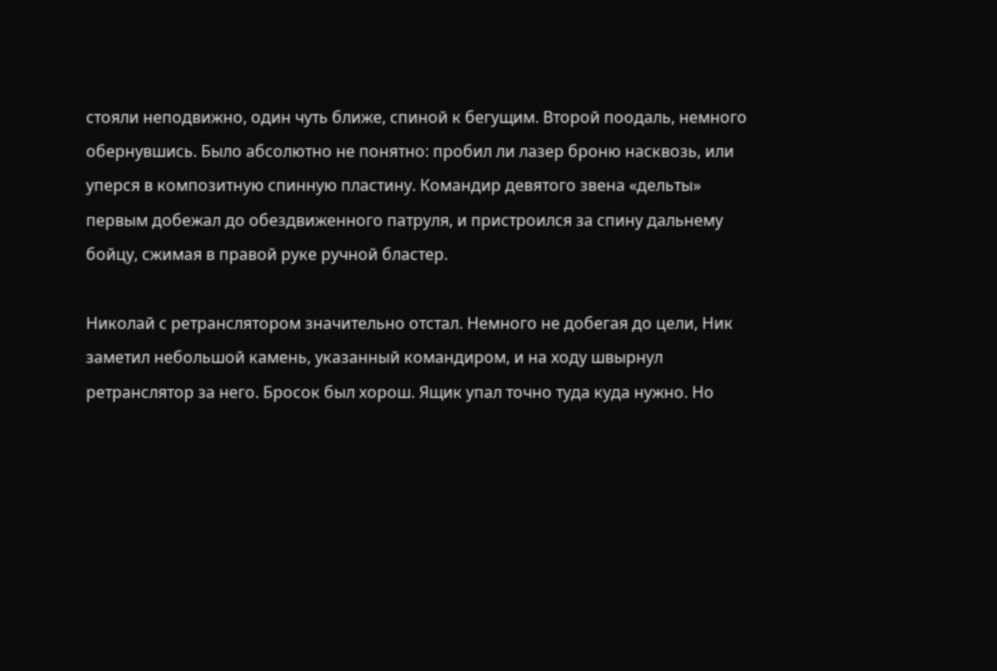стояли неподвижно, один чуть ближе, спиной к бегущим. Второй поодаль, немного обернувшись. Было абсолютно не понятно: пробил ли лазер броню насквозь, или уперся в композитную спинную пластину. Командир девятого звена «дельты» первым добежал до обездвиженного патруля, и пристроился за спину дальнему бойцу, сжимая в правой руке ручной бластер.

Николай с ретранслятором значительно отстал. Немного не добегая до цели, Ник заметил небольшой камень, указанный командиром, и на ходу швырнул ретранслятор за него. Бросок был хорош. Ящик упал точно туда куда нужно. Но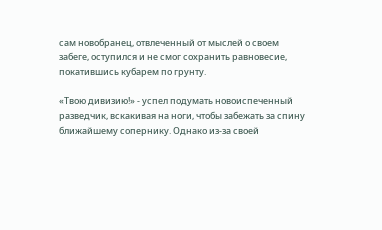сам новобранец, отвлеченный от мыслей о своем забеге, оступился и не смог сохранить равновесие, покатившись кубарем по грунту.

«Твою дивизию!» - успел подумать новоиспеченный разведчик, вскакивая на ноги, чтобы забежать за спину ближайшему сопернику. Однако из-за своей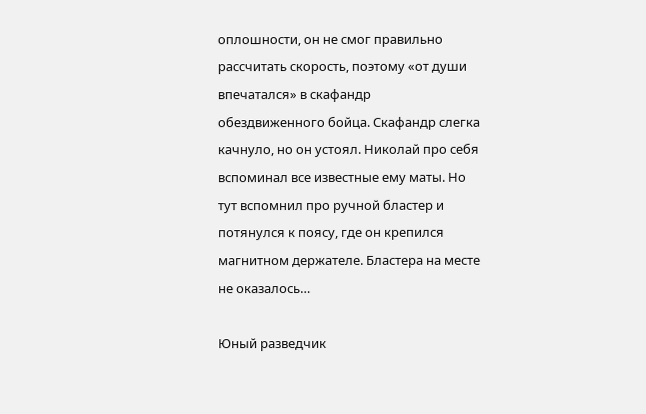оплошности, он не смог правильно рассчитать скорость, поэтому «от души впечатался» в скафандр обездвиженного бойца. Скафандр слегка качнуло, но он устоял. Николай про себя вспоминал все известные ему маты. Но тут вспомнил про ручной бластер и потянулся к поясу, где он крепился магнитном держателе. Бластера на месте не оказалось…

Юный разведчик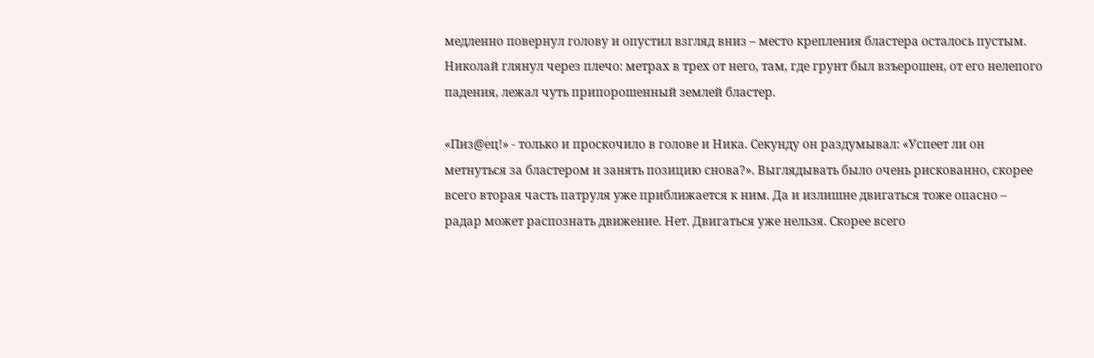медленно повернул голову и опустил взгляд вниз – место крепления бластера осталось пустым. Николай глянул через плечо: метрах в трех от него, там, где грунт был взъерошен, от его нелепого падения, лежал чуть припорошенный землей бластер.

«Пиз@ец!» - только и проскочило в голове и Ника. Секунду он раздумывал: «Успеет ли он метнуться за бластером и занять позицию снова?». Выглядывать было очень рискованно, скорее всего вторая часть патруля уже приближается к ним. Да и излишне двигаться тоже опасно – радар может распознать движение. Нет. Двигаться уже нельзя. Скорее всего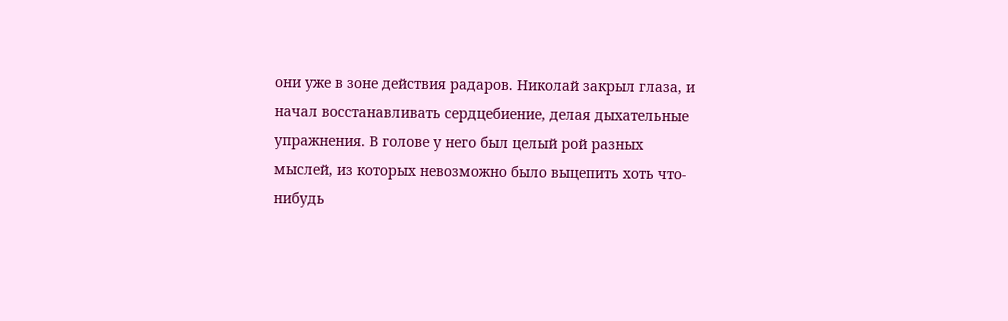они уже в зоне действия радаров. Николай закрыл глаза, и начал восстанавливать сердцебиение, делая дыхательные упражнения. В голове у него был целый рой разных мыслей, из которых невозможно было выцепить хоть что-нибудь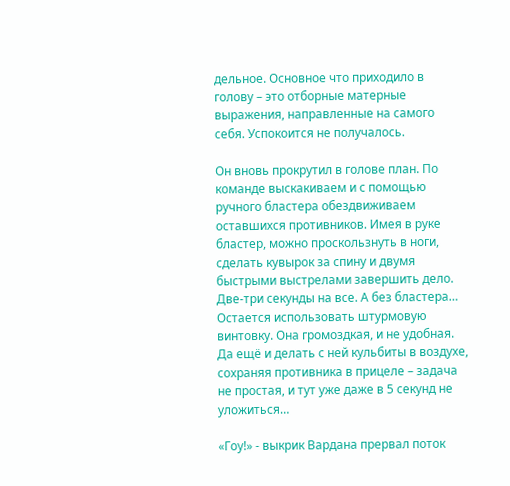дельное. Основное что приходило в голову – это отборные матерные выражения, направленные на самого себя. Успокоится не получалось.

Он вновь прокрутил в голове план. По команде выскакиваем и с помощью ручного бластера обездвиживаем оставшихся противников. Имея в руке бластер, можно проскользнуть в ноги, сделать кувырок за спину и двумя быстрыми выстрелами завершить дело. Две-три секунды на все. А без бластера… Остается использовать штурмовую винтовку. Она громоздкая, и не удобная. Да ещё и делать с ней кульбиты в воздухе, сохраняя противника в прицеле – задача не простая, и тут уже даже в 5 секунд не уложиться…

«Гоу!» - выкрик Вардана прервал поток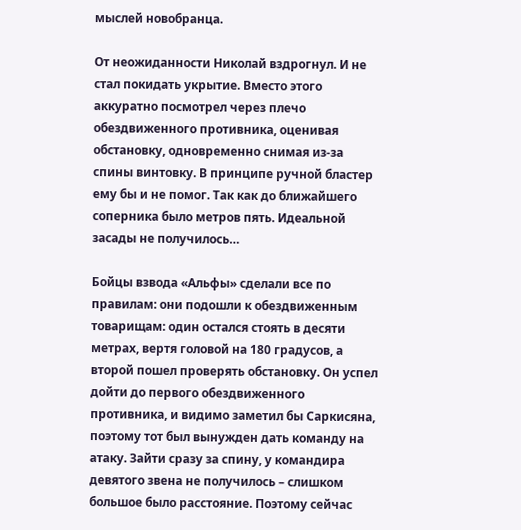мыслей новобранца.

От неожиданности Николай вздрогнул. И не стал покидать укрытие. Вместо этого аккуратно посмотрел через плечо обездвиженного противника, оценивая обстановку, одновременно снимая из-за спины винтовку. В принципе ручной бластер ему бы и не помог. Так как до ближайшего соперника было метров пять. Идеальной засады не получилось…

Бойцы взвода «Альфы» сделали все по правилам: они подошли к обездвиженным товарищам: один остался стоять в десяти метрах, вертя головой на 180 градусов, а второй пошел проверять обстановку. Он успел дойти до первого обездвиженного противника, и видимо заметил бы Саркисяна, поэтому тот был вынужден дать команду на атаку. Зайти сразу за спину, у командира девятого звена не получилось – слишком большое было расстояние. Поэтому сейчас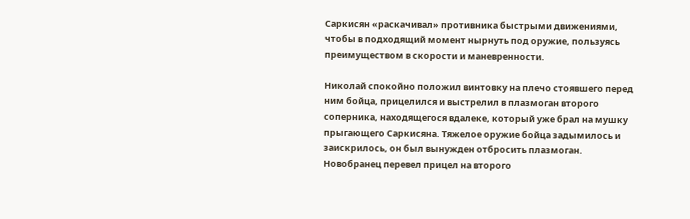Саркисян «раскачивал» противника быстрыми движениями, чтобы в подходящий момент нырнуть под оружие, пользуясь преимуществом в скорости и маневренности.

Николай спокойно положил винтовку на плечо стоявшего перед ним бойца, прицелился и выстрелил в плазмоган второго соперника, находящегося вдалеке, который уже брал на мушку прыгающего Саркисяна. Тяжелое оружие бойца задымилось и заискрилось, он был вынужден отбросить плазмоган. Новобранец перевел прицел на второго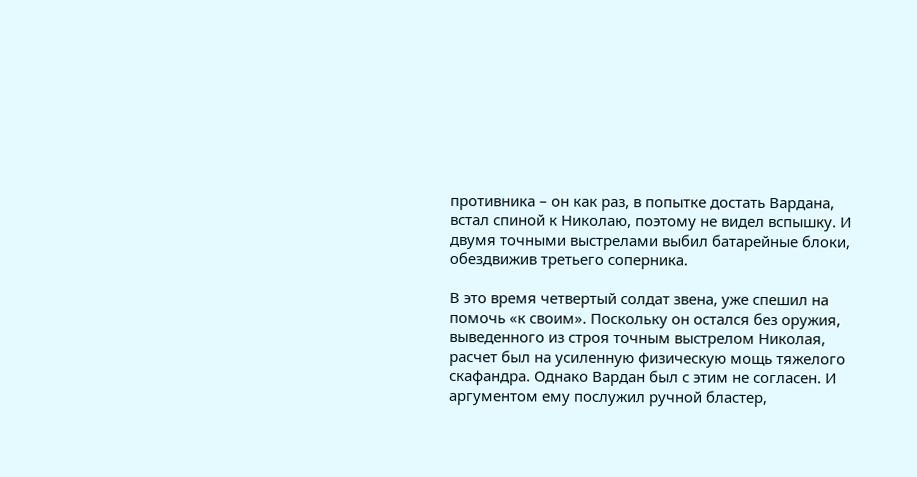противника – он как раз, в попытке достать Вардана, встал спиной к Николаю, поэтому не видел вспышку. И двумя точными выстрелами выбил батарейные блоки, обездвижив третьего соперника.

В это время четвертый солдат звена, уже спешил на помочь «к своим». Поскольку он остался без оружия, выведенного из строя точным выстрелом Николая, расчет был на усиленную физическую мощь тяжелого скафандра. Однако Вардан был с этим не согласен. И аргументом ему послужил ручной бластер,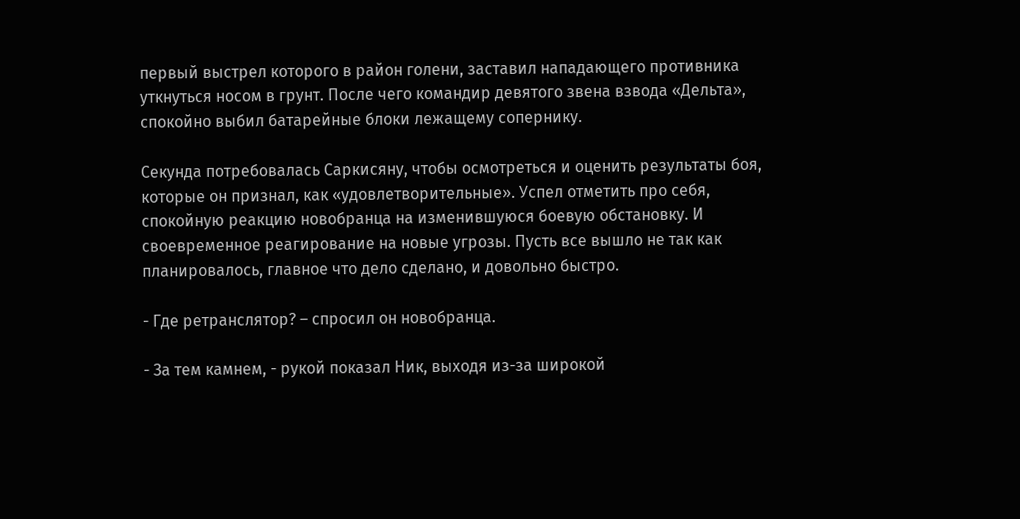первый выстрел которого в район голени, заставил нападающего противника уткнуться носом в грунт. После чего командир девятого звена взвода «Дельта», спокойно выбил батарейные блоки лежащему сопернику.

Секунда потребовалась Саркисяну, чтобы осмотреться и оценить результаты боя, которые он признал, как «удовлетворительные». Успел отметить про себя, спокойную реакцию новобранца на изменившуюся боевую обстановку. И своевременное реагирование на новые угрозы. Пусть все вышло не так как планировалось, главное что дело сделано, и довольно быстро.

- Где ретранслятор? – спросил он новобранца.

- За тем камнем, - рукой показал Ник, выходя из-за широкой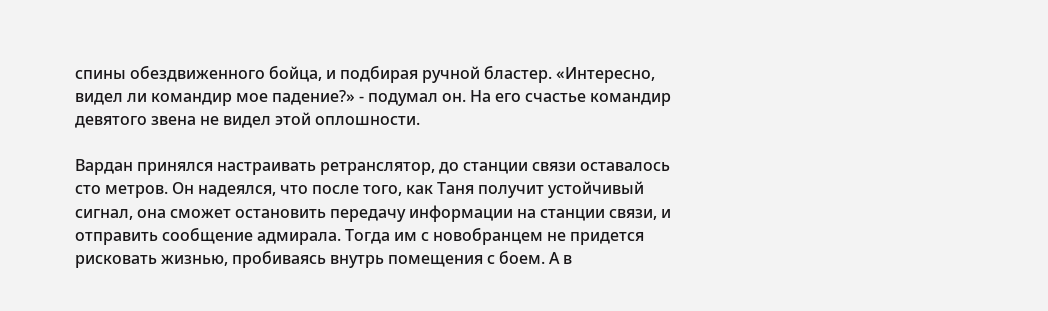спины обездвиженного бойца, и подбирая ручной бластер. «Интересно, видел ли командир мое падение?» - подумал он. На его счастье командир девятого звена не видел этой оплошности.

Вардан принялся настраивать ретранслятор, до станции связи оставалось сто метров. Он надеялся, что после того, как Таня получит устойчивый сигнал, она сможет остановить передачу информации на станции связи, и отправить сообщение адмирала. Тогда им с новобранцем не придется рисковать жизнью, пробиваясь внутрь помещения с боем. А в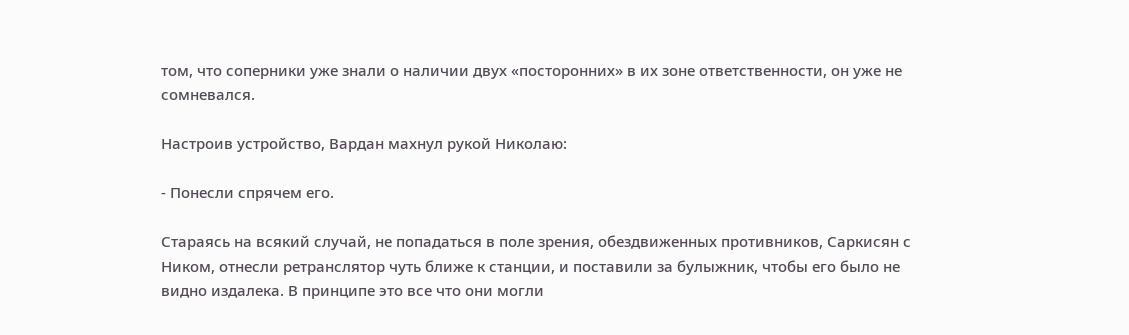том, что соперники уже знали о наличии двух «посторонних» в их зоне ответственности, он уже не сомневался.

Настроив устройство, Вардан махнул рукой Николаю:

- Понесли спрячем его.

Стараясь на всякий случай, не попадаться в поле зрения, обездвиженных противников, Саркисян с Ником, отнесли ретранслятор чуть ближе к станции, и поставили за булыжник, чтобы его было не видно издалека. В принципе это все что они могли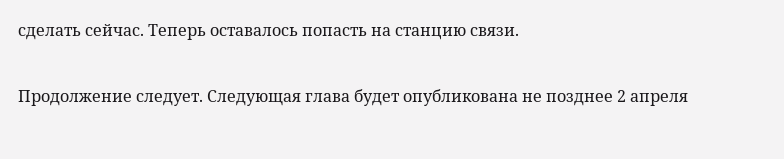сделать сейчас. Теперь оставалось попасть на станцию связи.

Продолжение следует. Следующая глава будет опубликована не позднее 2 апреля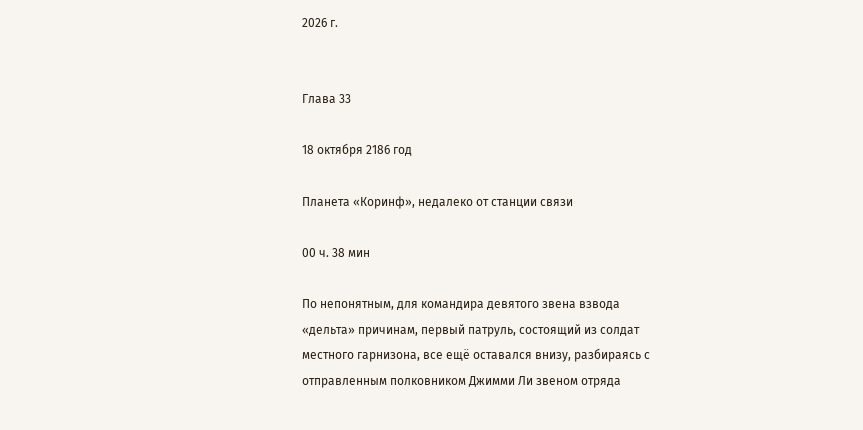2026 г.


Глава 33

18 октября 2186 год

Планета «Коринф», недалеко от станции связи

00 ч. 38 мин

По непонятным, для командира девятого звена взвода «дельта» причинам, первый патруль, состоящий из солдат местного гарнизона, все ещё оставался внизу, разбираясь с отправленным полковником Джимми Ли звеном отряда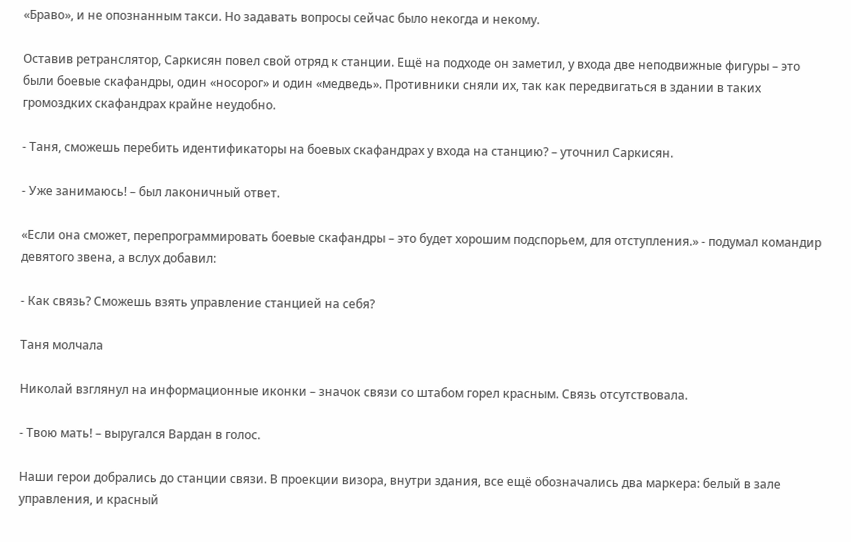«Браво», и не опознанным такси. Но задавать вопросы сейчас было некогда и некому.

Оставив ретранслятор, Саркисян повел свой отряд к станции. Ещё на подходе он заметил, у входа две неподвижные фигуры – это были боевые скафандры, один «носорог» и один «медведь». Противники сняли их, так как передвигаться в здании в таких громоздких скафандрах крайне неудобно.

- Таня, сможешь перебить идентификаторы на боевых скафандрах у входа на станцию? – уточнил Саркисян.

- Уже занимаюсь! – был лаконичный ответ.

«Если она сможет, перепрограммировать боевые скафандры – это будет хорошим подспорьем, для отступления.» - подумал командир девятого звена, а вслух добавил:

- Как связь? Сможешь взять управление станцией на себя?

Таня молчала

Николай взглянул на информационные иконки – значок связи со штабом горел красным. Связь отсутствовала.

- Твою мать! – выругался Вардан в голос.

Наши герои добрались до станции связи. В проекции визора, внутри здания, все ещё обозначались два маркера: белый в зале управления, и красный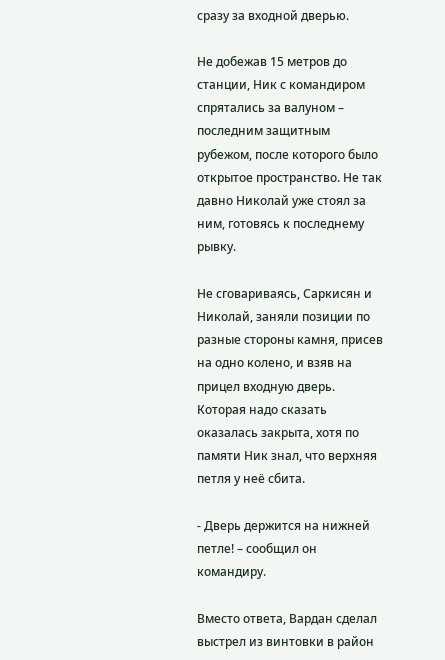сразу за входной дверью.

Не добежав 15 метров до станции, Ник с командиром спрятались за валуном – последним защитным рубежом, после которого было открытое пространство. Не так давно Николай уже стоял за ним, готовясь к последнему рывку.

Не сговариваясь, Саркисян и Николай, заняли позиции по разные стороны камня, присев на одно колено, и взяв на прицел входную дверь. Которая надо сказать оказалась закрыта, хотя по памяти Ник знал, что верхняя петля у неё сбита.

- Дверь держится на нижней петле! – сообщил он командиру.

Вместо ответа, Вардан сделал выстрел из винтовки в район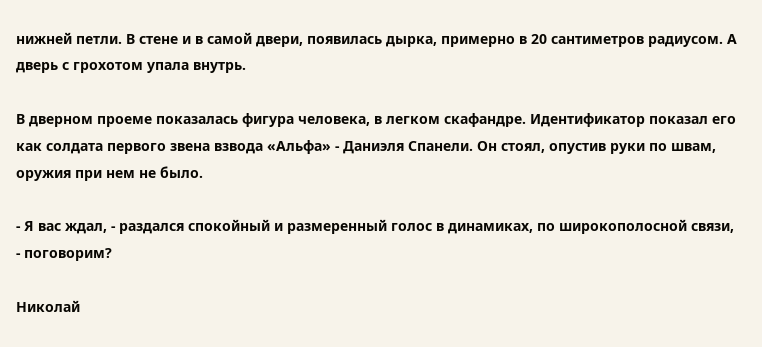нижней петли. В стене и в самой двери, появилась дырка, примерно в 20 сантиметров радиусом. А дверь с грохотом упала внутрь.

В дверном проеме показалась фигура человека, в легком скафандре. Идентификатор показал его как солдата первого звена взвода «Альфа» - Даниэля Спанели. Он стоял, опустив руки по швам, оружия при нем не было.

- Я вас ждал, - раздался спокойный и размеренный голос в динамиках, по широкополосной связи, - поговорим?

Николай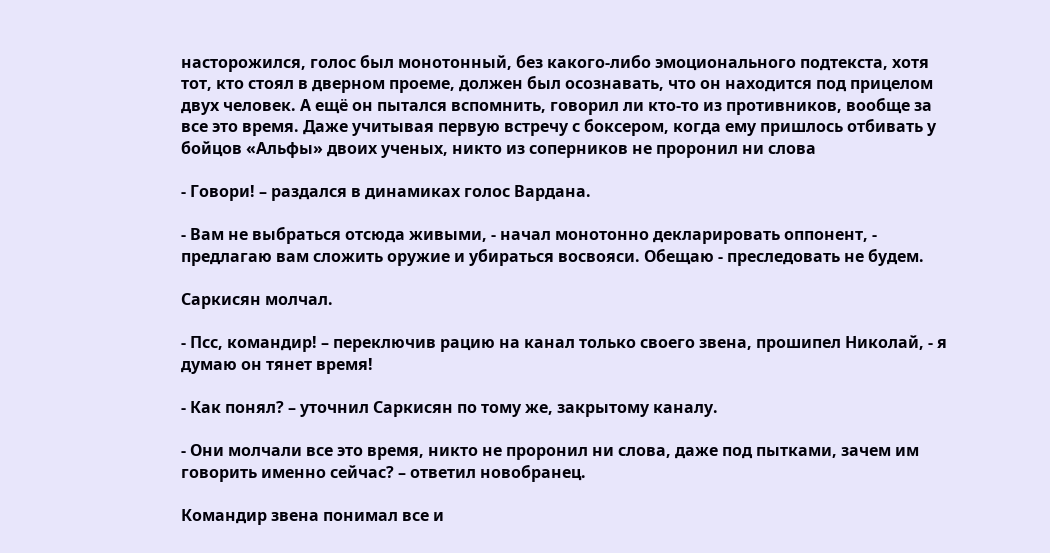насторожился, голос был монотонный, без какого-либо эмоционального подтекста, хотя тот, кто стоял в дверном проеме, должен был осознавать, что он находится под прицелом двух человек. А ещё он пытался вспомнить, говорил ли кто-то из противников, вообще за все это время. Даже учитывая первую встречу с боксером, когда ему пришлось отбивать у бойцов «Альфы» двоих ученых, никто из соперников не проронил ни слова

- Говори! – раздался в динамиках голос Вардана.

- Вам не выбраться отсюда живыми, - начал монотонно декларировать оппонент, - предлагаю вам сложить оружие и убираться восвояси. Обещаю - преследовать не будем.

Саркисян молчал.

- Псс, командир! – переключив рацию на канал только своего звена, прошипел Николай, - я думаю он тянет время!

- Как понял? – уточнил Саркисян по тому же, закрытому каналу.

- Они молчали все это время, никто не проронил ни слова, даже под пытками, зачем им говорить именно сейчас? – ответил новобранец.

Командир звена понимал все и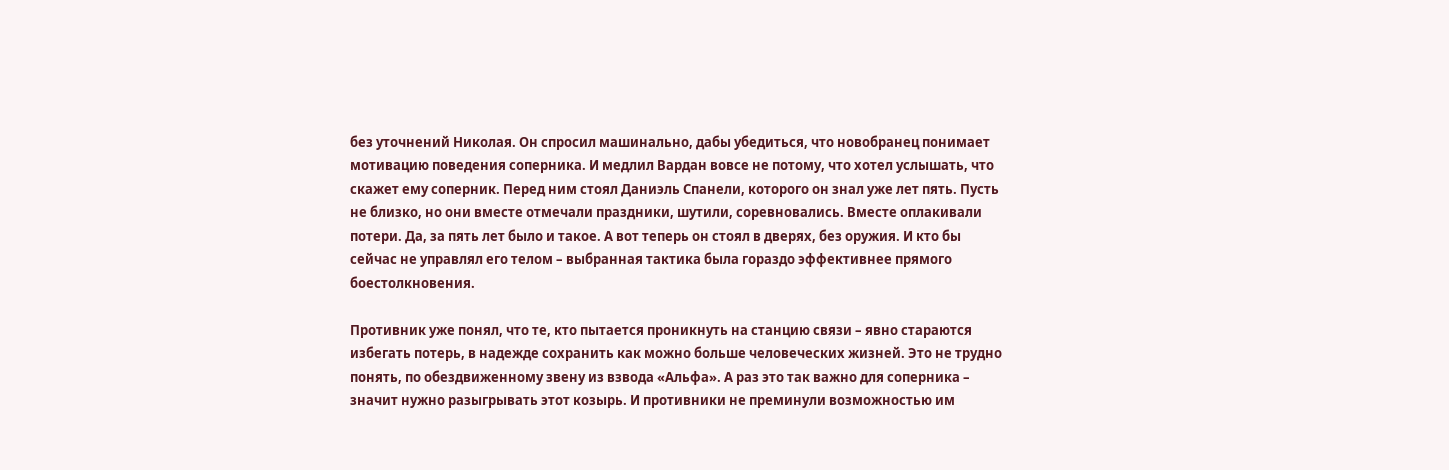без уточнений Николая. Он спросил машинально, дабы убедиться, что новобранец понимает мотивацию поведения соперника. И медлил Вардан вовсе не потому, что хотел услышать, что скажет ему соперник. Перед ним стоял Даниэль Спанели, которого он знал уже лет пять. Пусть не близко, но они вместе отмечали праздники, шутили, соревновались. Вместе оплакивали потери. Да, за пять лет было и такое. А вот теперь он стоял в дверях, без оружия. И кто бы сейчас не управлял его телом – выбранная тактика была гораздо эффективнее прямого боестолкновения.

Противник уже понял, что те, кто пытается проникнуть на станцию связи – явно стараются избегать потерь, в надежде сохранить как можно больше человеческих жизней. Это не трудно понять, по обездвиженному звену из взвода «Альфа». А раз это так важно для соперника – значит нужно разыгрывать этот козырь. И противники не преминули возможностью им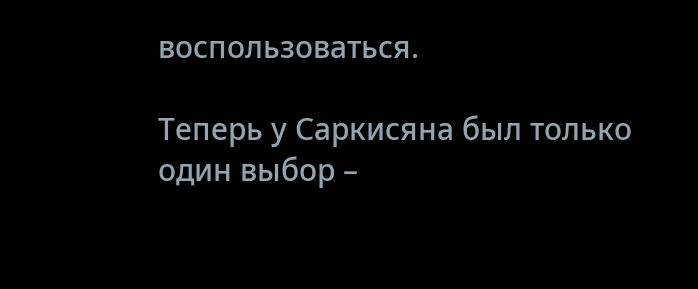воспользоваться.

Теперь у Саркисяна был только один выбор –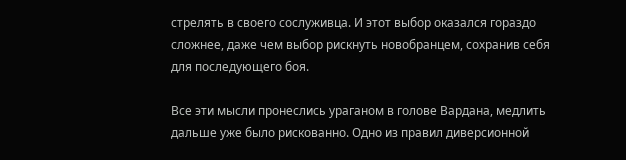стрелять в своего сослуживца. И этот выбор оказался гораздо сложнее, даже чем выбор рискнуть новобранцем, сохранив себя для последующего боя.

Все эти мысли пронеслись ураганом в голове Вардана, медлить дальше уже было рискованно. Одно из правил диверсионной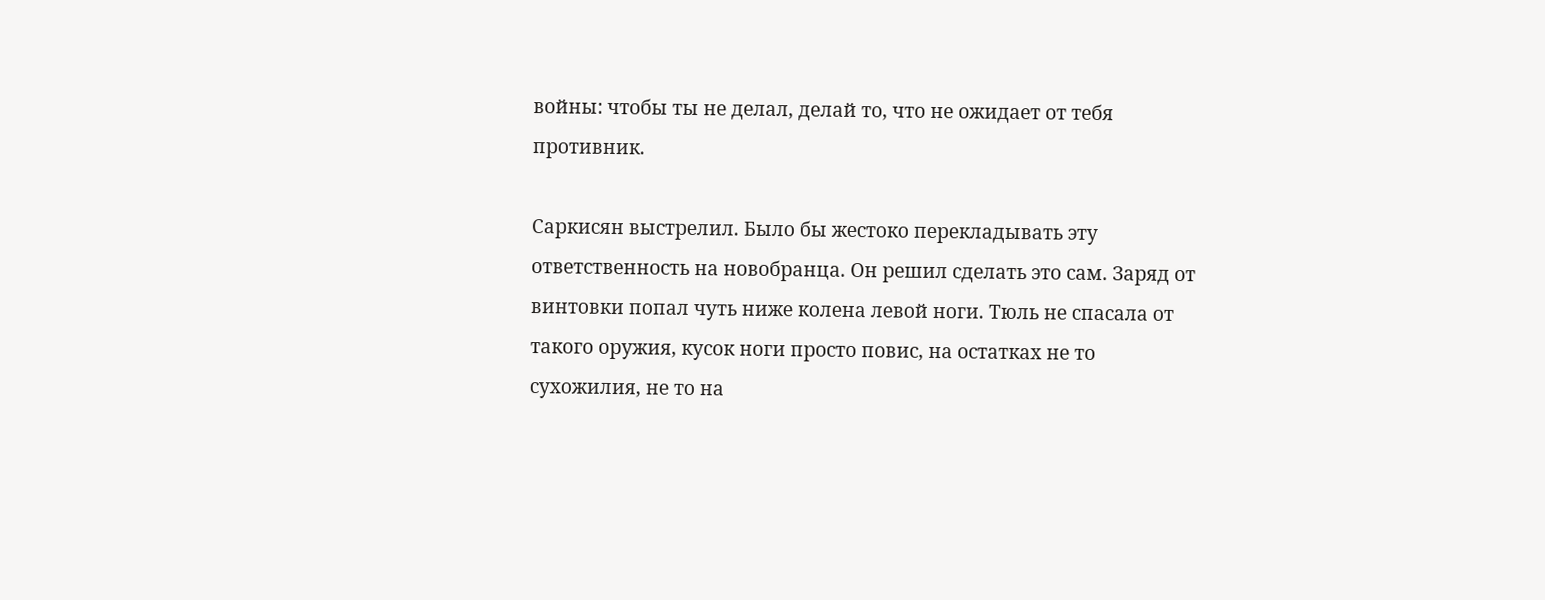войны: чтобы ты не делал, делай то, что не ожидает от тебя противник.

Саркисян выстрелил. Было бы жестоко перекладывать эту ответственность на новобранца. Он решил сделать это сам. Заряд от винтовки попал чуть ниже колена левой ноги. Тюль не спасала от такого оружия, кусок ноги просто повис, на остатках не то сухожилия, не то на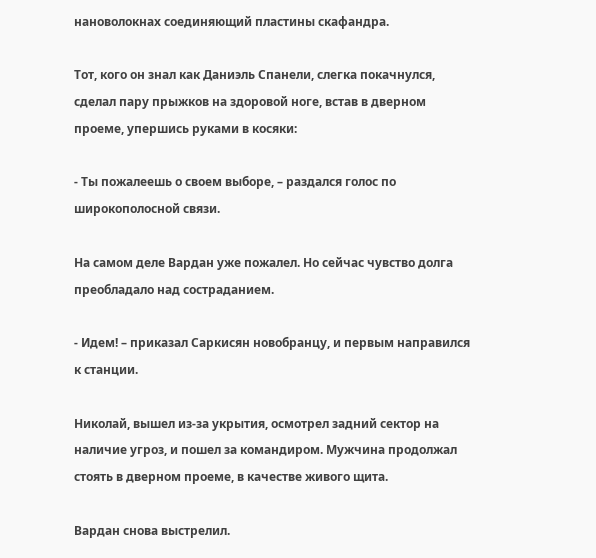нановолокнах соединяющий пластины скафандра.

Тот, кого он знал как Даниэль Спанели, слегка покачнулся, сделал пару прыжков на здоровой ноге, встав в дверном проеме, упершись руками в косяки:

- Ты пожалеешь о своем выборе, – раздался голос по широкополосной связи.

На самом деле Вардан уже пожалел. Но сейчас чувство долга преобладало над состраданием.

- Идем! – приказал Саркисян новобранцу, и первым направился к станции.

Николай, вышел из-за укрытия, осмотрел задний сектор на наличие угроз, и пошел за командиром. Мужчина продолжал стоять в дверном проеме, в качестве живого щита.

Вардан снова выстрелил.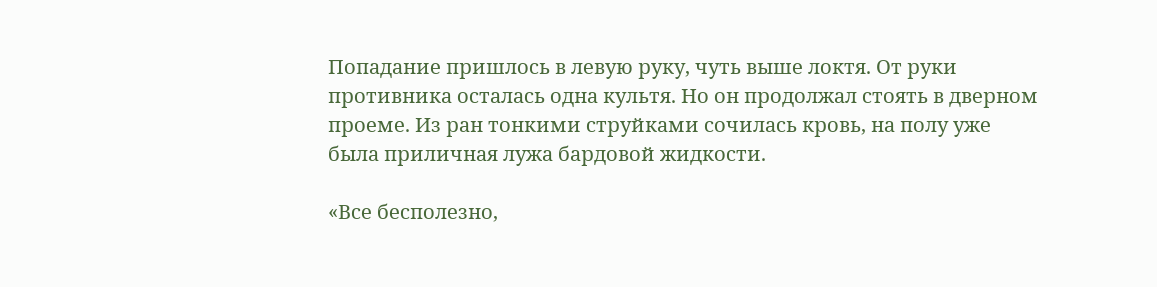Попадание пришлось в левую руку, чуть выше локтя. От руки противника осталась одна культя. Но он продолжал стоять в дверном проеме. Из ран тонкими струйками сочилась кровь, на полу уже была приличная лужа бардовой жидкости.

«Все бесполезно,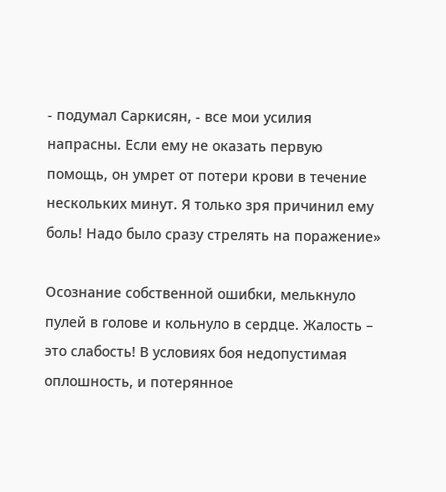- подумал Саркисян, - все мои усилия напрасны. Если ему не оказать первую помощь, он умрет от потери крови в течение нескольких минут. Я только зря причинил ему боль! Надо было сразу стрелять на поражение»

Осознание собственной ошибки, мелькнуло пулей в голове и кольнуло в сердце. Жалость – это слабость! В условиях боя недопустимая оплошность, и потерянное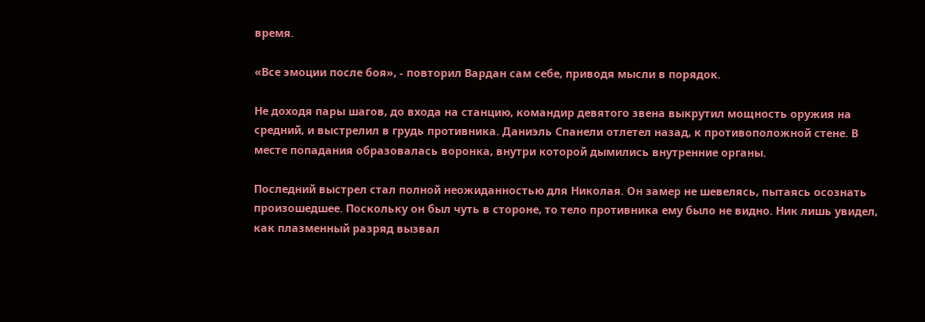время.

«Все эмоции после боя», - повторил Вардан сам себе, приводя мысли в порядок.

Не доходя пары шагов, до входа на станцию, командир девятого звена выкрутил мощность оружия на средний, и выстрелил в грудь противника. Даниэль Спанели отлетел назад, к противоположной стене. В месте попадания образовалась воронка, внутри которой дымились внутренние органы.

Последний выстрел стал полной неожиданностью для Николая. Он замер не шевелясь, пытаясь осознать произошедшее. Поскольку он был чуть в стороне, то тело противника ему было не видно. Ник лишь увидел, как плазменный разряд вызвал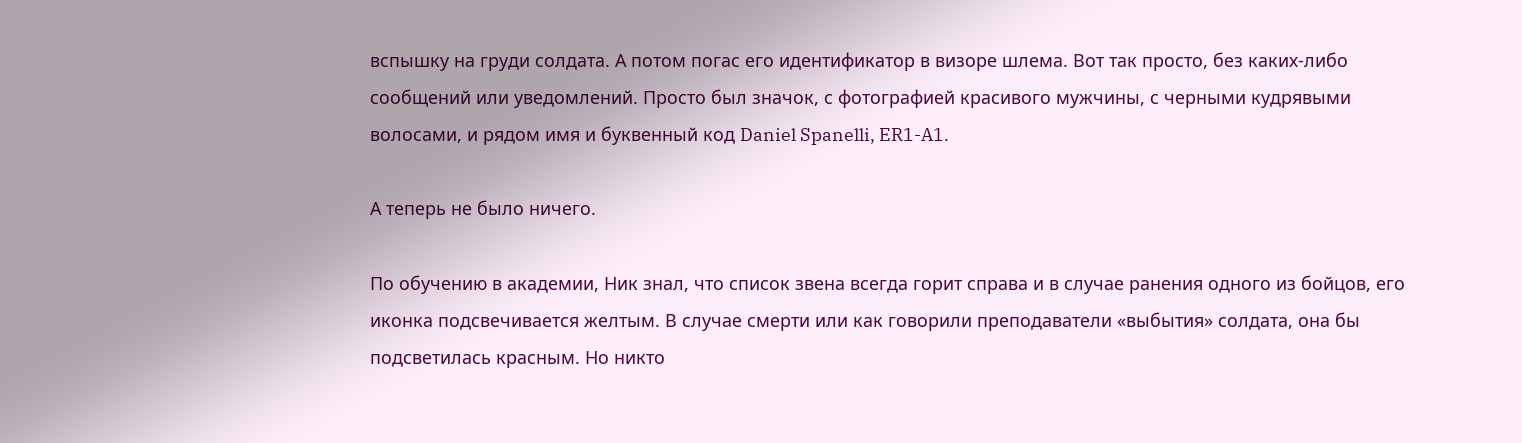вспышку на груди солдата. А потом погас его идентификатор в визоре шлема. Вот так просто, без каких-либо сообщений или уведомлений. Просто был значок, с фотографией красивого мужчины, с черными кудрявыми волосами, и рядом имя и буквенный код Daniel Spanelli, ER1-A1.

А теперь не было ничего.

По обучению в академии, Ник знал, что список звена всегда горит справа и в случае ранения одного из бойцов, его иконка подсвечивается желтым. В случае смерти или как говорили преподаватели «выбытия» солдата, она бы подсветилась красным. Но никто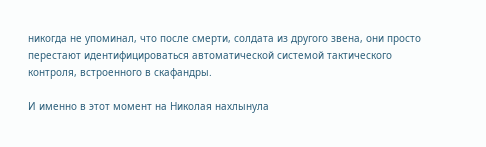никогда не упоминал, что после смерти, солдата из другого звена, они просто перестают идентифицироваться автоматической системой тактического контроля, встроенного в скафандры.

И именно в этот момент на Николая нахлынула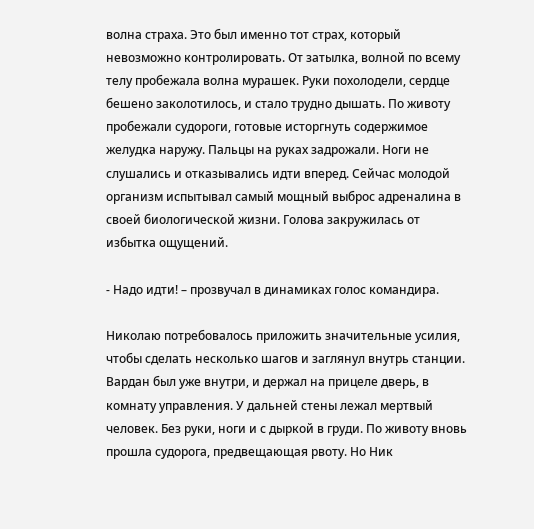волна страха. Это был именно тот страх, который невозможно контролировать. От затылка, волной по всему телу пробежала волна мурашек. Руки похолодели, сердце бешено заколотилось, и стало трудно дышать. По животу пробежали судороги, готовые исторгнуть содержимое желудка наружу. Пальцы на руках задрожали. Ноги не слушались и отказывались идти вперед. Сейчас молодой организм испытывал самый мощный выброс адреналина в своей биологической жизни. Голова закружилась от избытка ощущений.

- Надо идти! – прозвучал в динамиках голос командира.

Николаю потребовалось приложить значительные усилия, чтобы сделать несколько шагов и заглянул внутрь станции. Вардан был уже внутри, и держал на прицеле дверь, в комнату управления. У дальней стены лежал мертвый человек. Без руки, ноги и с дыркой в груди. По животу вновь прошла судорога, предвещающая рвоту. Но Ник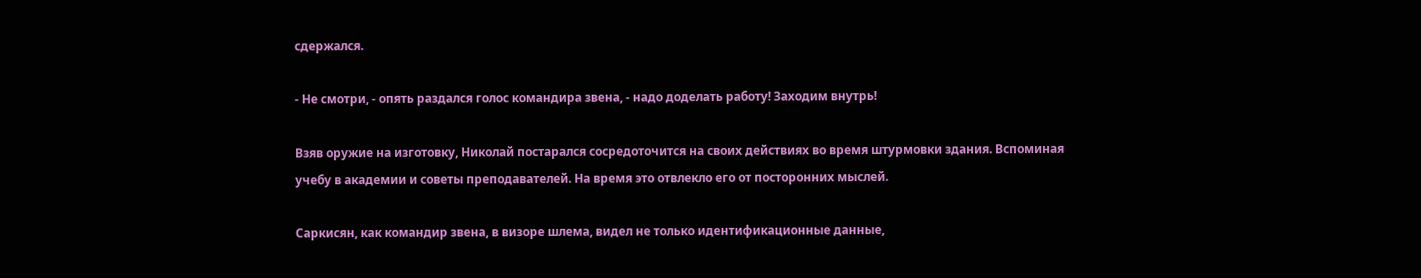сдержался.

- Не смотри, - опять раздался голос командира звена, - надо доделать работу! Заходим внутрь!

Взяв оружие на изготовку, Николай постарался сосредоточится на своих действиях во время штурмовки здания. Вспоминая учебу в академии и советы преподавателей. На время это отвлекло его от посторонних мыслей.

Саркисян, как командир звена, в визоре шлема, видел не только идентификационные данные,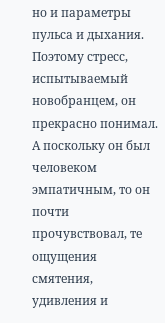но и параметры пульса и дыхания. Поэтому стресс, испытываемый новобранцем, он прекрасно понимал. А поскольку он был человеком эмпатичным, то он почти прочувствовал, те ощущения смятения, удивления и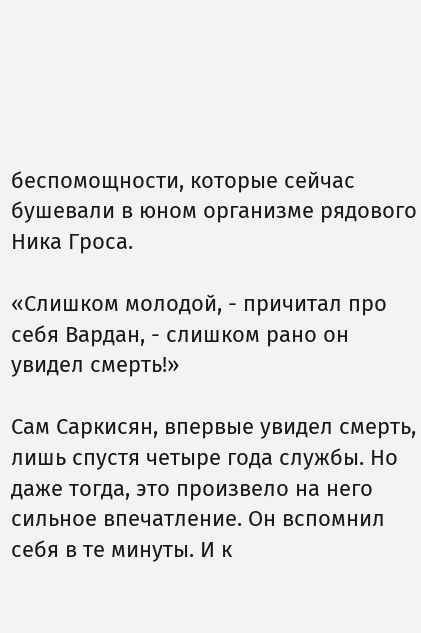беспомощности, которые сейчас бушевали в юном организме рядового Ника Гроса.

«Слишком молодой, - причитал про себя Вардан, - слишком рано он увидел смерть!»

Сам Саркисян, впервые увидел смерть, лишь спустя четыре года службы. Но даже тогда, это произвело на него сильное впечатление. Он вспомнил себя в те минуты. И к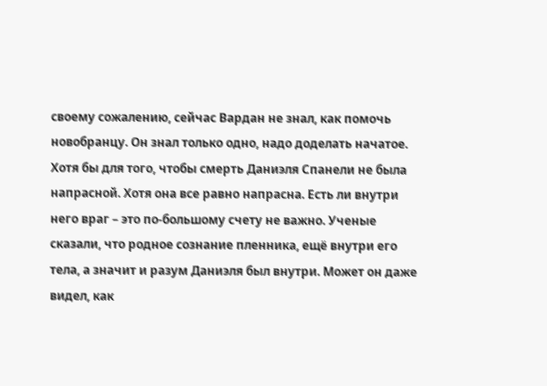своему сожалению, сейчас Вардан не знал, как помочь новобранцу. Он знал только одно, надо доделать начатое. Хотя бы для того, чтобы смерть Даниэля Спанели не была напрасной. Хотя она все равно напрасна. Есть ли внутри него враг – это по-большому счету не важно. Ученые сказали, что родное сознание пленника, ещё внутри его тела, а значит и разум Даниэля был внутри. Может он даже видел, как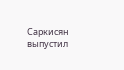Саркисян выпустил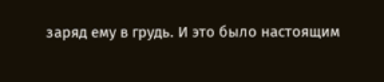заряд ему в грудь. И это было настоящим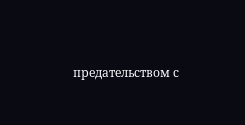предательством с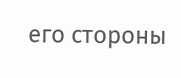его стороны